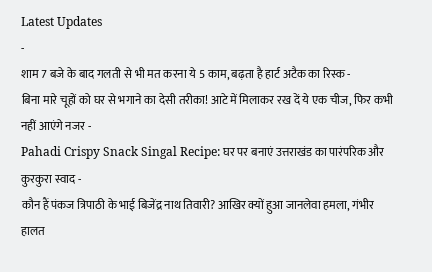Latest Updates
-
शाम 7 बजे के बाद गलती से भी मत करना ये 5 काम, बढ़ता है हार्ट अटैक का रिस्क -
बिना मारे चूहों को घर से भगाने का देसी तरीका! आटे में मिलाकर रख दें ये एक चीज, फिर कभी नहीं आएंगे नजर -
Pahadi Crispy Snack Singal Recipe: घर पर बनाएं उत्तराखंड का पारंपरिक और कुरकुरा स्वाद -
कौन हैं पंकज त्रिपाठी के भाई बिजेंद्र नाथ तिवारी? आखिर क्यों हुआ जानलेवा हमला, गंभीर हालत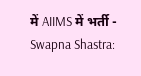में AIIMS में भर्ती -
Swapna Shastra: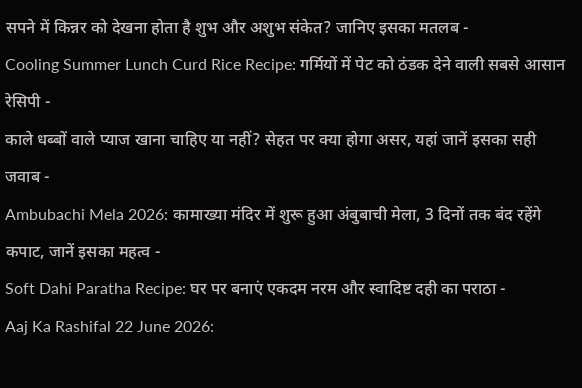सपने में किन्नर को देखना होता है शुभ और अशुभ संकेत? जानिए इसका मतलब -
Cooling Summer Lunch Curd Rice Recipe: गर्मियों में पेट को ठंडक देने वाली सबसे आसान रेसिपी -
काले धब्बों वाले प्याज खाना चाहिए या नहीं? सेहत पर क्या होगा असर, यहां जानें इसका सही जवाब -
Ambubachi Mela 2026: कामाख्या मंदिर में शुरू हुआ अंबुबाची मेला, 3 दिनों तक बंद रहेंगे कपाट, जानें इसका महत्व -
Soft Dahi Paratha Recipe: घर पर बनाएं एकदम नरम और स्वादिष्ट दही का पराठा -
Aaj Ka Rashifal 22 June 2026: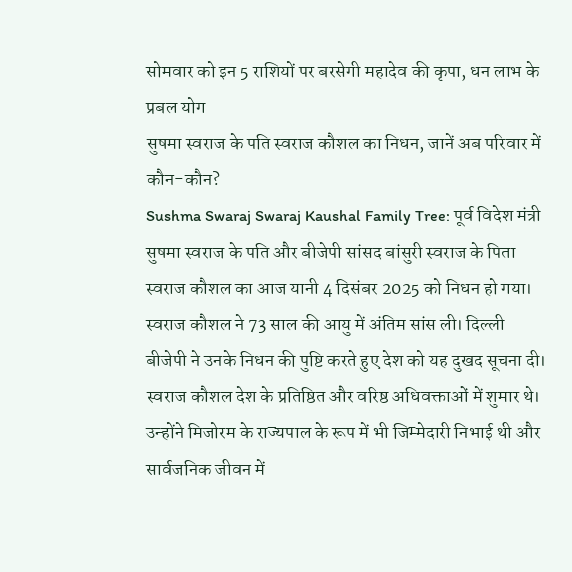सोमवार को इन 5 राशियों पर बरसेगी महादेव की कृपा, धन लाभ के प्रबल योग
सुषमा स्वराज के पति स्वराज कौशल का निधन, जानें अब परिवार में कौन-कौन?
Sushma Swaraj Swaraj Kaushal Family Tree: पूर्व विदेश मंत्री सुषमा स्वराज के पति और बीजेपी सांसद बांसुरी स्वराज के पिता स्वराज कौशल का आज यानी 4 दिसंबर 2025 को निधन हो गया। स्वराज कौशल ने 73 साल की आयु में अंतिम सांस ली। दिल्ली बीजेपी ने उनके निधन की पुष्टि करते हुए देश को यह दुखद सूचना दी। स्वराज कौशल देश के प्रतिष्ठित और वरिष्ठ अधिवक्ताओं में शुमार थे।
उन्होंने मिजोरम के राज्यपाल के रूप में भी जिम्मेदारी निभाई थी और सार्वजनिक जीवन में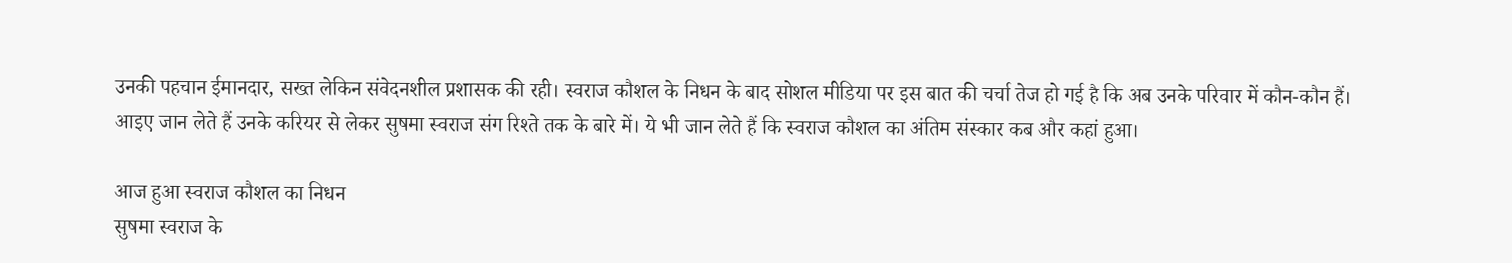उनकी पहचान ईमानदार, सख्त लेकिन संवेदनशील प्रशासक की रही। स्वराज कौशल के निधन के बाद सोशल मीडिया पर इस बात की चर्चा तेज हो गई है कि अब उनके परिवार में कौन-कौन हैं।
आइए जान लेते हैं उनके करियर से लेकर सुषमा स्वराज संग रिश्ते तक के बारे में। ये भी जान लेते हैं कि स्वराज कौशल का अंतिम संस्कार कब और कहां हुआ।

आज हुआ स्वराज कौशल का निधन
सुषमा स्वराज के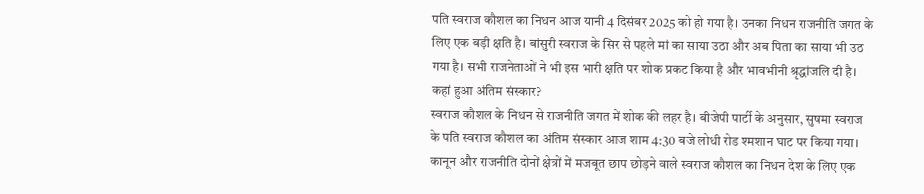पति स्वराज कौशल का निधन आज यानी 4 दिसंबर 2025 को हो गया है। उनका निधन राजनीति जगत के लिए एक बड़ी क्षति है। बांसुरी स्वराज के सिर से पहले मां का साया उठा और अब पिता का साया भी उठ गया है। सभी राजनेताओं ने भी इस भारी क्षति पर शोक प्रकट किया है और भावभीनी श्रृद्धांजलि दी है।
कहां हुआ अंतिम संस्कार?
स्वराज कौशल के निधन से राजनीति जगत में शोक की लहर है। बीजेपी पार्टी के अनुसार, सुषमा स्वराज के पति स्वराज कौशल का अंतिम संस्कार आज शाम 4:30 बजे लोधी रोड श्मशान घाट पर किया गया। कानून और राजनीति दोनों क्षेत्रों में मजबूत छाप छोड़ने वाले स्वराज कौशल का निधन देश के लिए एक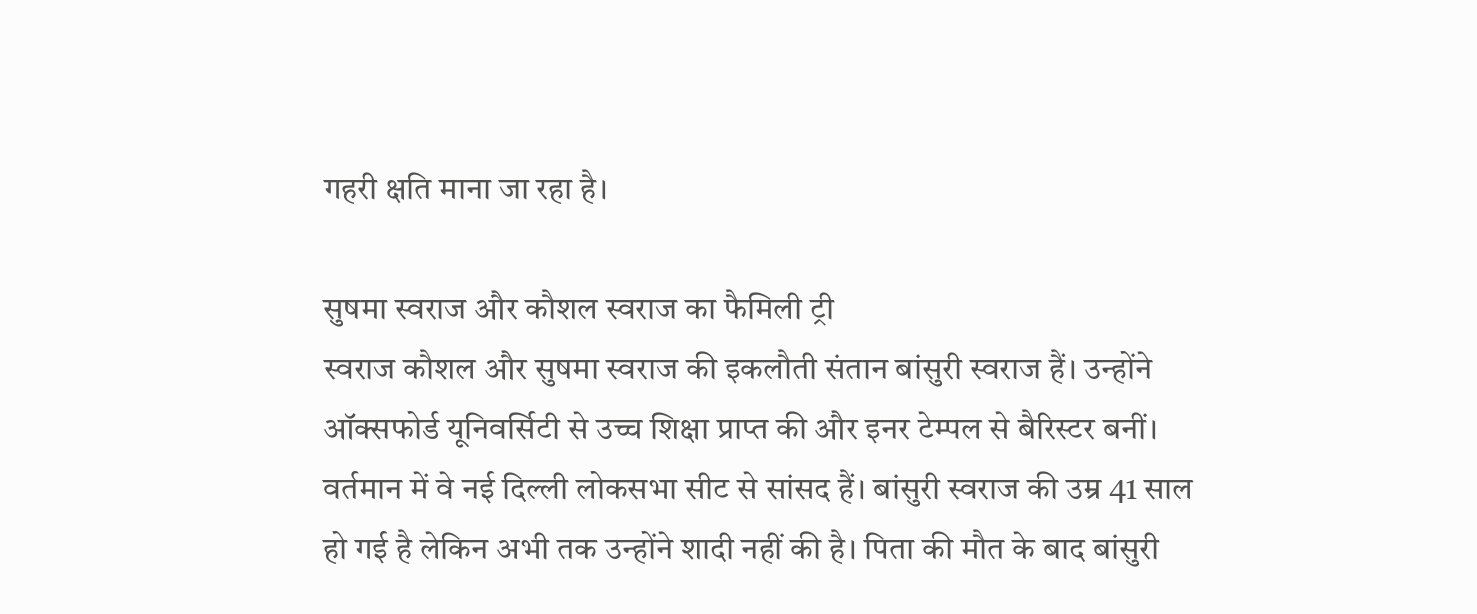गहरी क्षति माना जा रहा है।

सुषमा स्वराज और कौशल स्वराज का फैमिली ट्री
स्वराज कौशल और सुषमा स्वराज की इकलौती संतान बांसुरी स्वराज हैं। उन्होंने ऑक्सफोर्ड यूनिवर्सिटी से उच्च शिक्षा प्राप्त की और इनर टेम्पल से बैरिस्टर बनीं। वर्तमान में वे नई दिल्ली लोकसभा सीट से सांसद हैं। बांसुरी स्वराज की उम्र 41 साल हो गई है लेकिन अभी तक उन्होंने शादी नहीं की है। पिता की मौत के बाद बांसुरी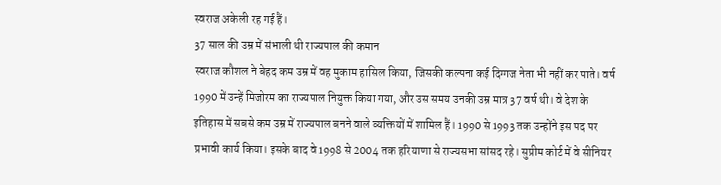स्वराज अकेली रह गई हैं।
37 साल की उम्र में संभाली थी राज्यपाल की कमान
स्वराज कौशल ने बेहद कम उम्र में वह मुकाम हासिल किया, जिसकी कल्पना कई दिग्गज नेता भी नहीं कर पाते। वर्ष 1990 में उन्हें मिजोरम का राज्यपाल नियुक्त किया गया, और उस समय उनकी उम्र मात्र 37 वर्ष थी। वे देश के इतिहास में सबसे कम उम्र में राज्यपाल बनने वाले व्यक्तियों में शामिल हैं। 1990 से 1993 तक उन्होंने इस पद पर प्रभावी कार्य किया। इसके बाद वे 1998 से 2004 तक हरियाणा से राज्यसभा सांसद रहे। सुप्रीम कोर्ट में वे सीनियर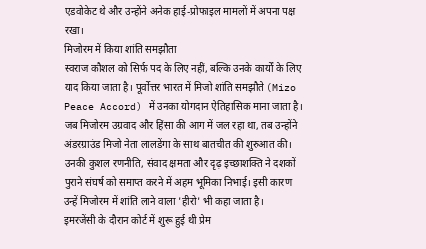एडवोकेट थे और उन्होंने अनेक हाई-प्रोफाइल मामलों में अपना पक्ष रखा।
मिजोरम में किया शांति समझौता
स्वराज कौशल को सिर्फ पद के लिए नहीं, बल्कि उनके कार्यों के लिए याद किया जाता है। पूर्वोत्तर भारत में मिजो शांति समझौते (Mizo Peace Accord) में उनका योगदान ऐतिहासिक माना जाता है। जब मिजोरम उग्रवाद और हिंसा की आग में जल रहा था, तब उन्होंने अंडरग्राउंड मिजो नेता लालडेंगा के साथ बातचीत की शुरुआत की।
उनकी कुशल रणनीति, संवाद क्षमता और दृढ़ इच्छाशक्ति ने दशकों पुराने संघर्ष को समाप्त करने में अहम भूमिका निभाई। इसी कारण उन्हें मिजोरम में शांति लाने वाला 'हीरो' भी कहा जाता है।
इमरजेंसी के दौरान कोर्ट में शुरू हुई थी प्रेम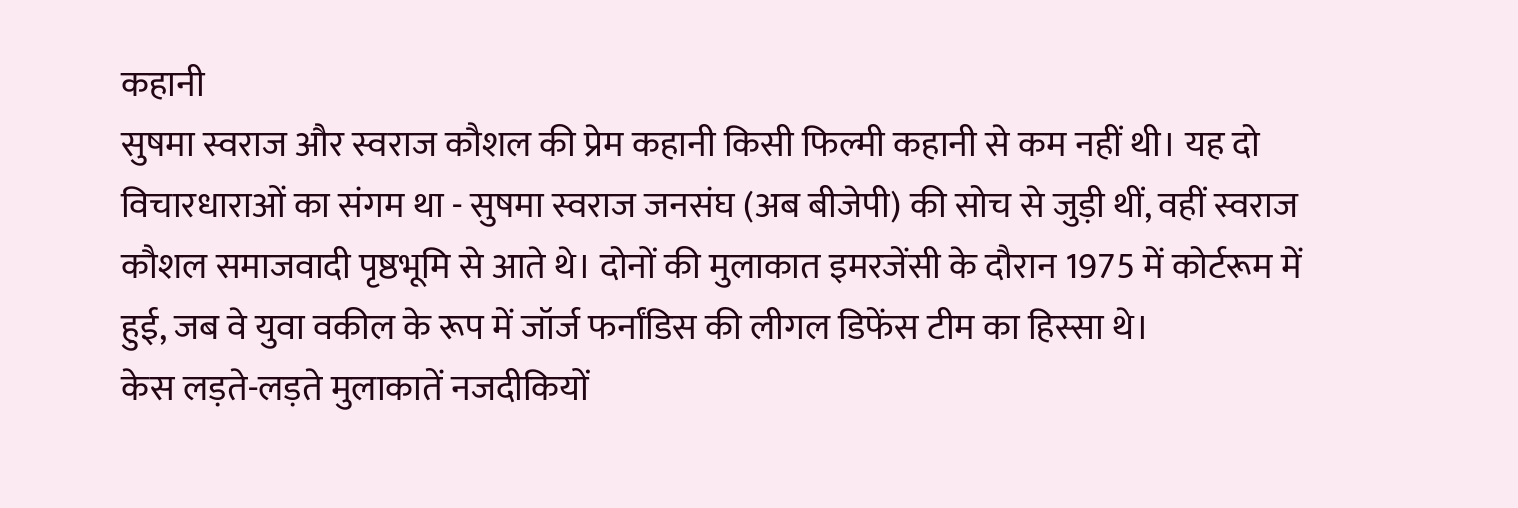कहानी
सुषमा स्वराज और स्वराज कौशल की प्रेम कहानी किसी फिल्मी कहानी से कम नहीं थी। यह दो विचारधाराओं का संगम था - सुषमा स्वराज जनसंघ (अब बीजेपी) की सोच से जुड़ी थीं, वहीं स्वराज कौशल समाजवादी पृष्ठभूमि से आते थे। दोनों की मुलाकात इमरजेंसी के दौरान 1975 में कोर्टरूम में हुई, जब वे युवा वकील के रूप में जॉर्ज फर्नांडिस की लीगल डिफेंस टीम का हिस्सा थे।
केस लड़ते-लड़ते मुलाकातें नजदीकियों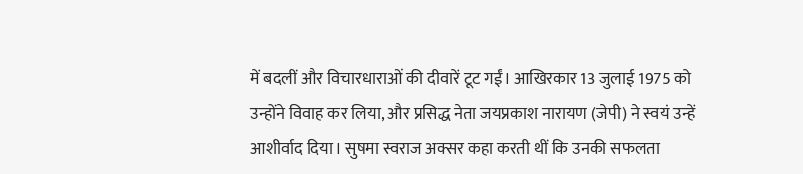में बदलीं और विचारधाराओं की दीवारें टूट गईं। आखिरकार 13 जुलाई 1975 को उन्होंने विवाह कर लिया, और प्रसिद्ध नेता जयप्रकाश नारायण (जेपी) ने स्वयं उन्हें आशीर्वाद दिया। सुषमा स्वराज अक्सर कहा करती थीं कि उनकी सफलता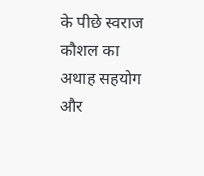के पीछे स्वराज कौशल का अथाह सहयोग और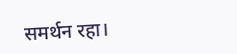समर्थन रहा।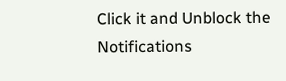Click it and Unblock the Notifications